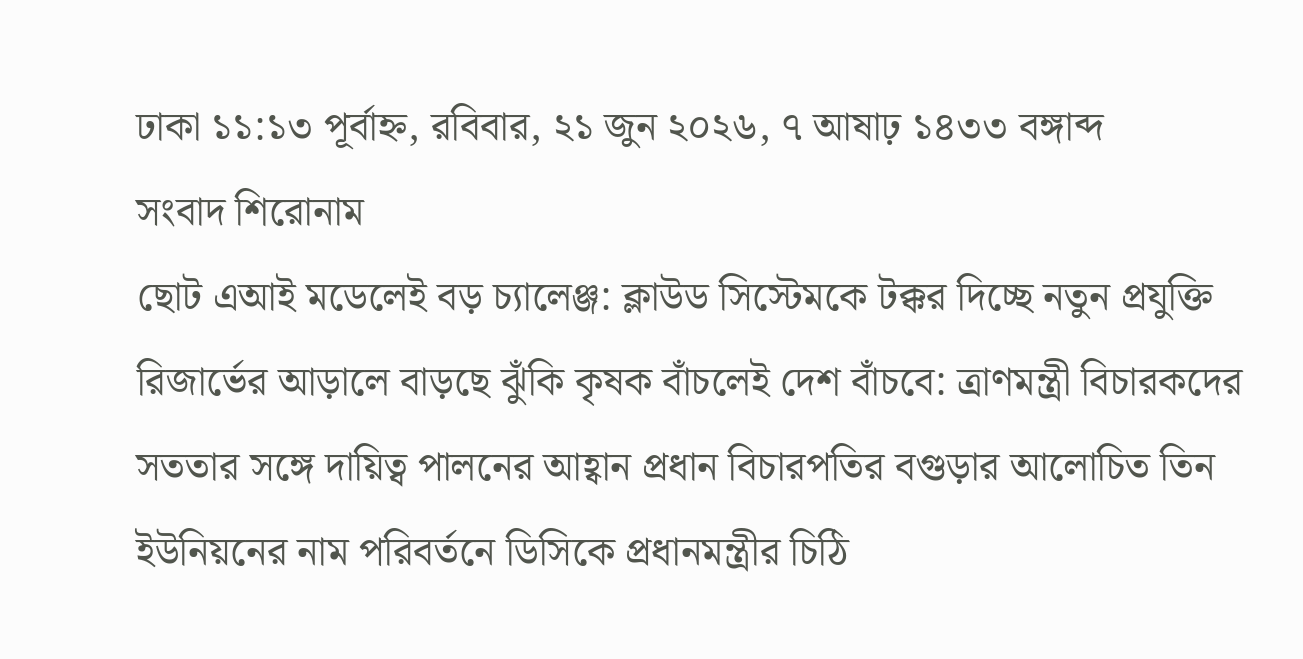ঢাকা ১১:১৩ পূর্বাহ্ন, রবিবার, ২১ জুন ২০২৬, ৭ আষাঢ় ১৪৩৩ বঙ্গাব্দ
সংবাদ শিরোনাম
ছোট এআই মডেলেই বড় চ্যালেঞ্জ: ক্লাউড সিস্টেমকে টক্কর দিচ্ছে নতুন প্রযুক্তি রিজার্ভের আড়ালে বাড়ছে ঝুঁকি কৃষক বাঁচলেই দেশ বাঁচবে: ত্রাণমন্ত্রী বিচারকদের সততার সঙ্গে দায়িত্ব পালনের আহ্বান প্রধান বিচারপতির বগুড়ার আলোচিত তিন ইউনিয়নের নাম পরিবর্তনে ডিসিকে প্রধানমন্ত্রীর চিঠি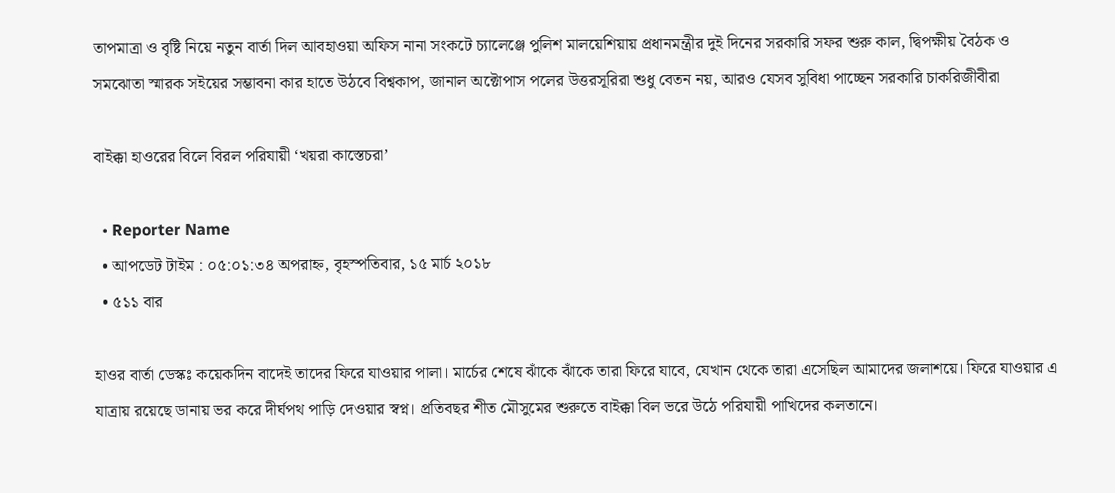তাপমাত্রা ও বৃষ্টি নিয়ে নতুন বার্তা দিল আবহাওয়া অফিস নানা সংকটে চ্যালেঞ্জে পুলিশ মালয়েশিয়ায় প্রধানমন্ত্রীর দুই দিনের সরকারি সফর শুরু কাল, দ্বিপক্ষীয় বৈঠক ও সমঝোতা স্মারক সইয়ের সম্ভাবনা কার হাতে উঠবে বিশ্বকাপ, জানাল অক্টোপাস পলের উত্তরসূরিরা শুধু বেতন নয়, আরও যেসব সুবিধা পাচ্ছেন সরকারি চাকরিজীবীরা

বাইক্কা হাওরের বিলে বিরল পরিযায়ী ‘খয়রা কাস্তেচরা’

  • Reporter Name
  • আপডেট টাইম : ০৫:০১:৩৪ অপরাহ্ন, বৃহস্পতিবার, ১৫ মার্চ ২০১৮
  • ৫১১ বার

হাওর বার্তা ডেস্কঃ কয়েকদিন বাদেই তাদের ফিরে যাওয়ার পালা। মার্চের শেষে ঝাঁকে ঝাঁকে তারা ফিরে যাবে, যেখান থেকে তারা এসেছিল আমাদের জলাশয়ে। ফিরে যাওয়ার এ যাত্রায় রয়েছে ডানায় ভর করে দীর্ঘপথ পাড়ি দেওয়ার স্বপ্ন। প্রতিবছর শীত মৌসুমের শুরুতে বাইক্কা বিল ভরে উঠে পরিযায়ী পাখিদের কলতানে।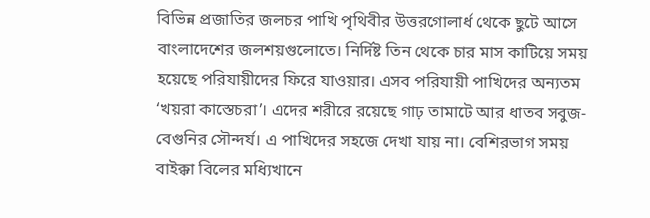বিভিন্ন প্রজাতির জলচর পাখি পৃথিবীর উত্তরগোলার্ধ থেকে ছুটে আসে বাংলাদেশের জলশয়গুলোতে। নির্দিষ্ট তিন থেকে চার মাস কাটিয়ে সময় হয়েছে পরিযায়ীদের ফিরে যাওয়ার। এসব পরিযায়ী পাখিদের অন্যতম ‘খয়রা কাস্তেচরা’। এদের শরীরে রয়েছে গাঢ় তামাটে আর ধাতব সবুজ-বেগুনির সৌন্দর্য। এ পাখিদের সহজে দেখা যায় না। বেশিরভাগ সময় বাইক্কা বিলের মধ্যিখানে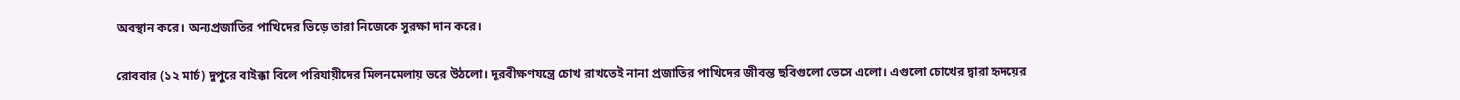অবস্থান করে। অন্যপ্রজাতির পাখিদের ভিড়ে তারা নিজেকে সুরক্ষা দান করে।

রোববার (১২ মার্চ) দুপুরে বাইক্কা বিলে পরিযায়ীদের মিলনমেলায় ভরে উঠলো। দূরবীক্ষণযন্ত্রে চোখ রাখতেই নানা প্রজাতির পাখিদের জীবন্ত ছবিগুলো ভেসে এলো। এগুলো চোখের দ্বারা হৃদয়ের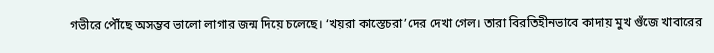গভীরে পৌঁছে অসম্ভব ভালো লাগার জন্ম দিয়ে চলেছে। ‘খয়রা কাস্তেচরা’দের দেখা গেল। তারা বিরতিহীনভাবে কাদায় মুখ গুঁজে খাবারের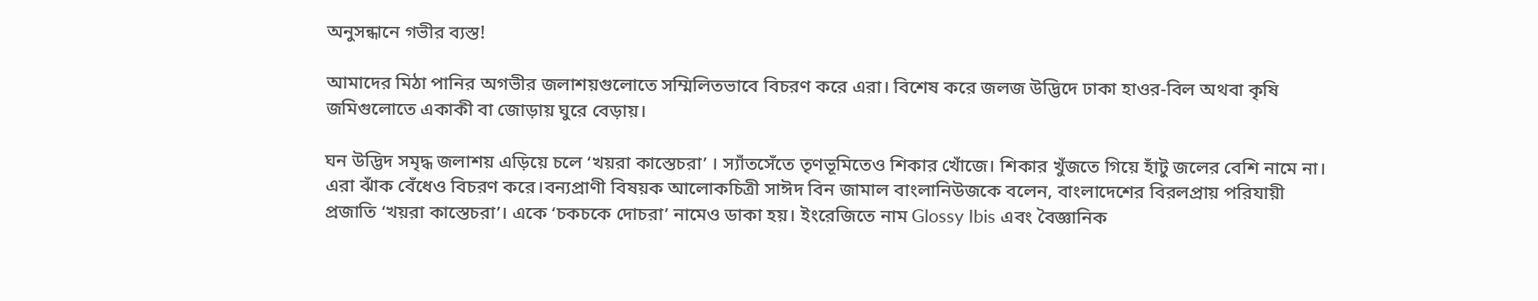অনুসন্ধানে গভীর ব্যস্ত!

আমাদের মিঠা পানির অগভীর জলাশয়গুলোতে সম্মিলিতভাবে বিচরণ করে এরা। বিশেষ করে জলজ উদ্ভিদে ঢাকা হাওর-বিল অথবা কৃষি জমিগুলোতে একাকী বা জোড়ায় ঘুরে বেড়ায়।

ঘন উদ্ভিদ সমৃদ্ধ জলাশয় এড়িয়ে চলে ‘খয়রা কাস্তেচরা’ । স্যাঁতসেঁতে তৃণভূমিতেও শিকার খোঁজে। শিকার খুঁজতে গিয়ে হাঁটু জলের বেশি নামে না। এরা ঝাঁক বেঁধেও বিচরণ করে।বন্যপ্রাণী বিষয়ক আলোকচিত্রী সাঈদ বিন জামাল বাংলানিউজকে বলেন, বাংলাদেশের বিরলপ্রায় পরিযায়ী প্রজাতি ‘খয়রা কাস্তেচরা’। একে ‘চকচকে দোচরা’ নামেও ডাকা হয়। ইংরেজিতে নাম Glossy Ibis এবং বৈজ্ঞানিক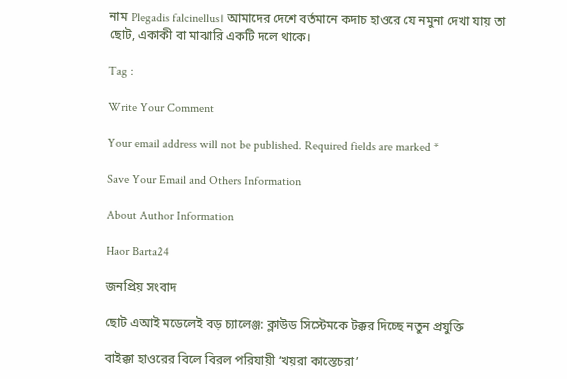নাম Plegadis falcinellus। আমাদের দেশে বর্তমানে কদাচ হাওরে যে নমুনা দেখা যায় তা ছোট, একাকী বা মাঝারি একটি দলে থাকে।

Tag :

Write Your Comment

Your email address will not be published. Required fields are marked *

Save Your Email and Others Information

About Author Information

Haor Barta24

জনপ্রিয় সংবাদ

ছোট এআই মডেলেই বড় চ্যালেঞ্জ: ক্লাউড সিস্টেমকে টক্কর দিচ্ছে নতুন প্রযুক্তি

বাইক্কা হাওরের বিলে বিরল পরিযায়ী ‘খয়রা কাস্তেচরা’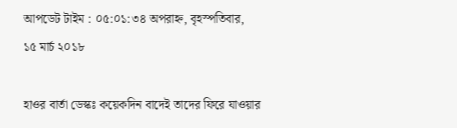আপডেট টাইম : ০৫:০১:৩৪ অপরাহ্ন, বৃহস্পতিবার, ১৫ মার্চ ২০১৮

হাওর বার্তা ডেস্কঃ কয়েকদিন বাদেই তাদের ফিরে যাওয়ার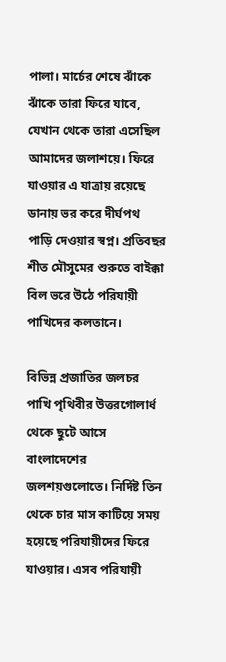পালা। মার্চের শেষে ঝাঁকে ঝাঁকে তারা ফিরে যাবে, যেখান থেকে তারা এসেছিল আমাদের জলাশয়ে। ফিরে যাওয়ার এ যাত্রায় রয়েছে ডানায় ভর করে দীর্ঘপথ পাড়ি দেওয়ার স্বপ্ন। প্রতিবছর শীত মৌসুমের শুরুতে বাইক্কা বিল ভরে উঠে পরিযায়ী পাখিদের কলতানে।

বিভিন্ন প্রজাতির জলচর পাখি পৃথিবীর উত্তরগোলার্ধ থেকে ছুটে আসে বাংলাদেশের জলশয়গুলোতে। নির্দিষ্ট তিন থেকে চার মাস কাটিয়ে সময় হয়েছে পরিযায়ীদের ফিরে যাওয়ার। এসব পরিযায়ী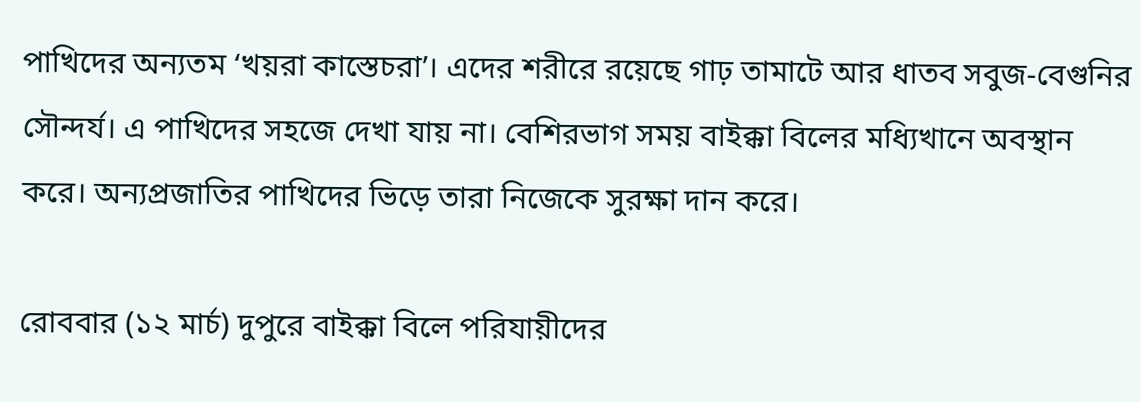পাখিদের অন্যতম ‘খয়রা কাস্তেচরা’। এদের শরীরে রয়েছে গাঢ় তামাটে আর ধাতব সবুজ-বেগুনির সৌন্দর্য। এ পাখিদের সহজে দেখা যায় না। বেশিরভাগ সময় বাইক্কা বিলের মধ্যিখানে অবস্থান করে। অন্যপ্রজাতির পাখিদের ভিড়ে তারা নিজেকে সুরক্ষা দান করে।

রোববার (১২ মার্চ) দুপুরে বাইক্কা বিলে পরিযায়ীদের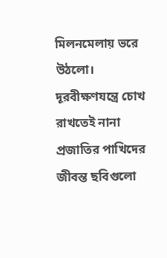মিলনমেলায় ভরে উঠলো। দূরবীক্ষণযন্ত্রে চোখ রাখতেই নানা প্রজাতির পাখিদের জীবন্ত ছবিগুলো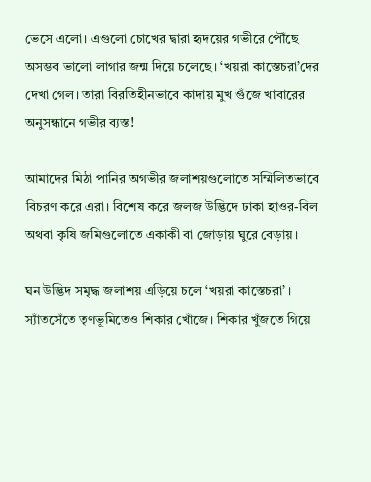ভেসে এলো। এগুলো চোখের দ্বারা হৃদয়ের গভীরে পৌঁছে অসম্ভব ভালো লাগার জন্ম দিয়ে চলেছে। ‘খয়রা কাস্তেচরা’দের দেখা গেল। তারা বিরতিহীনভাবে কাদায় মুখ গুঁজে খাবারের অনুসন্ধানে গভীর ব্যস্ত!

আমাদের মিঠা পানির অগভীর জলাশয়গুলোতে সম্মিলিতভাবে বিচরণ করে এরা। বিশেষ করে জলজ উদ্ভিদে ঢাকা হাওর-বিল অথবা কৃষি জমিগুলোতে একাকী বা জোড়ায় ঘুরে বেড়ায়।

ঘন উদ্ভিদ সমৃদ্ধ জলাশয় এড়িয়ে চলে ‘খয়রা কাস্তেচরা’ । স্যাঁতসেঁতে তৃণভূমিতেও শিকার খোঁজে। শিকার খুঁজতে গিয়ে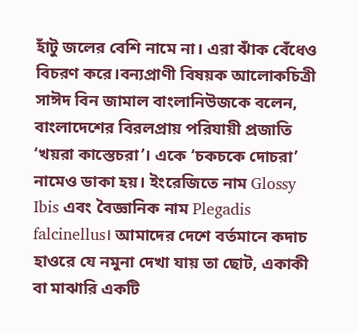হাঁটু জলের বেশি নামে না। এরা ঝাঁক বেঁধেও বিচরণ করে।বন্যপ্রাণী বিষয়ক আলোকচিত্রী সাঈদ বিন জামাল বাংলানিউজকে বলেন, বাংলাদেশের বিরলপ্রায় পরিযায়ী প্রজাতি ‘খয়রা কাস্তেচরা’। একে ‘চকচকে দোচরা’ নামেও ডাকা হয়। ইংরেজিতে নাম Glossy Ibis এবং বৈজ্ঞানিক নাম Plegadis falcinellus। আমাদের দেশে বর্তমানে কদাচ হাওরে যে নমুনা দেখা যায় তা ছোট, একাকী বা মাঝারি একটি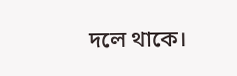দলে থাকে।